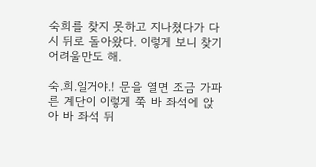숙희를 찾지 못하고 지나쳤다가 다시 뒤로 돌아왔다. 이렇게 보니 찾기 어려울만도 해.

숙.희.일거야.! 문을 열면 조금 가파른 계단이 이렇게 쭉 바 좌석에 앉아 바 좌석 뒤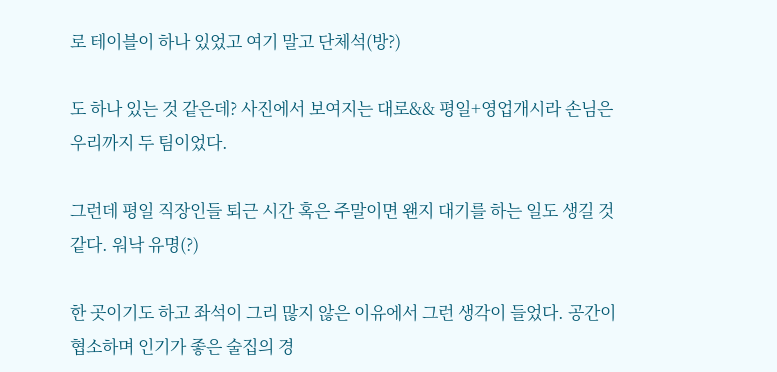로 테이블이 하나 있었고 여기 말고 단체석(방?)

도 하나 있는 것 같은데? 사진에서 보여지는 대로&& 평일+영업개시라 손님은 우리까지 두 팀이었다.

그런데 평일 직장인들 퇴근 시간 혹은 주말이면 왠지 대기를 하는 일도 생길 것 같다. 워낙 유명(?)

한 곳이기도 하고 좌석이 그리 많지 않은 이유에서 그런 생각이 들었다. 공간이 협소하며 인기가 좋은 술집의 경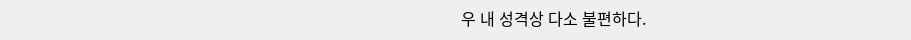우 내 성격상 다소 불편하다.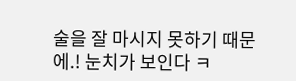술을 잘 마시지 못하기 때문에.! 눈치가 보인다 ㅋ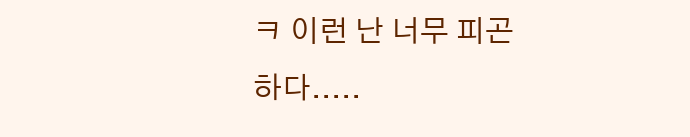ㅋ 이런 난 너무 피곤하다.....